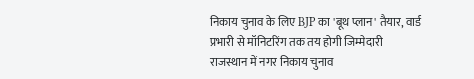निकाय चुनाव के लिए BJP का 'बूथ प्लान' तैयार, वार्ड प्रभारी से मॉनिटरिंग तक तय होगी जिम्मेदारी
राजस्थान में नगर निकाय चुनाव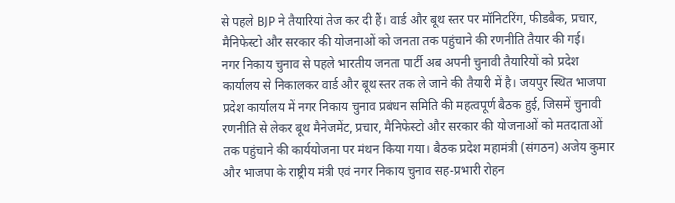से पहले BJP ने तैयारियां तेज कर दी हैं। वार्ड और बूथ स्तर पर मॉनिटरिंग, फीडबैक, प्रचार, मैनिफेस्टो और सरकार की योजनाओं को जनता तक पहुंचाने की रणनीति तैयार की गई।
नगर निकाय चुनाव से पहले भारतीय जनता पार्टी अब अपनी चुनावी तैयारियों को प्रदेश कार्यालय से निकालकर वार्ड और बूथ स्तर तक ले जाने की तैयारी में है। जयपुर स्थित भाजपा प्रदेश कार्यालय में नगर निकाय चुनाव प्रबंधन समिति की महत्वपूर्ण बैठक हुई, जिसमें चुनावी रणनीति से लेकर बूथ मैनेजमेंट, प्रचार, मैनिफेस्टो और सरकार की योजनाओं को मतदाताओं तक पहुंचाने की कार्ययोजना पर मंथन किया गया। बैठक प्रदेश महामंत्री (संगठन) अजेय कुमार और भाजपा के राष्ट्रीय मंत्री एवं नगर निकाय चुनाव सह-प्रभारी रोहन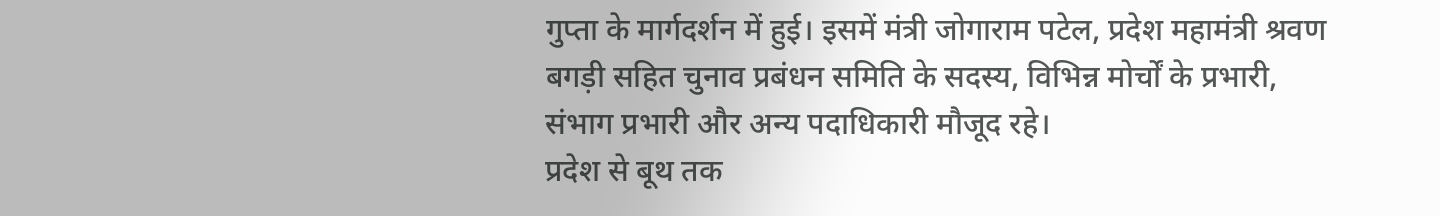गुप्ता के मार्गदर्शन में हुई। इसमें मंत्री जोगाराम पटेल, प्रदेश महामंत्री श्रवण बगड़ी सहित चुनाव प्रबंधन समिति के सदस्य, विभिन्न मोर्चों के प्रभारी, संभाग प्रभारी और अन्य पदाधिकारी मौजूद रहे।
प्रदेश से बूथ तक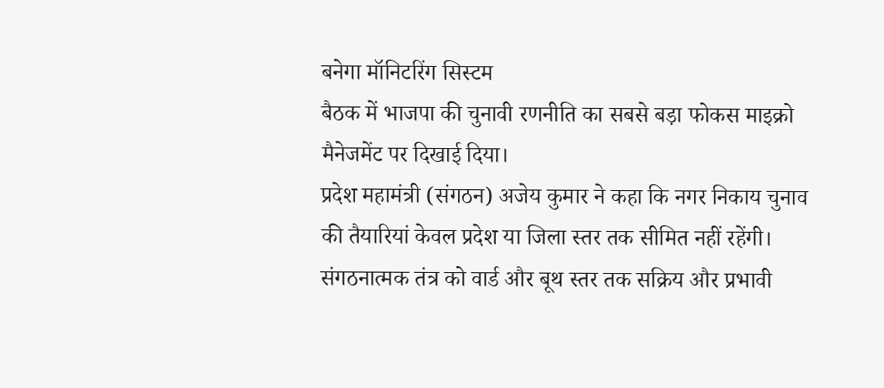बनेगा मॉनिटरिंग सिस्टम
बैठक में भाजपा की चुनावी रणनीति का सबसे बड़ा फोकस माइक्रो मैनेजमेंट पर दिखाई दिया।
प्रदेश महामंत्री (संगठन) अजेय कुमार ने कहा कि नगर निकाय चुनाव की तैयारियां केवल प्रदेश या जिला स्तर तक सीमित नहीं रहेंगी। संगठनात्मक तंत्र को वार्ड और बूथ स्तर तक सक्रिय और प्रभावी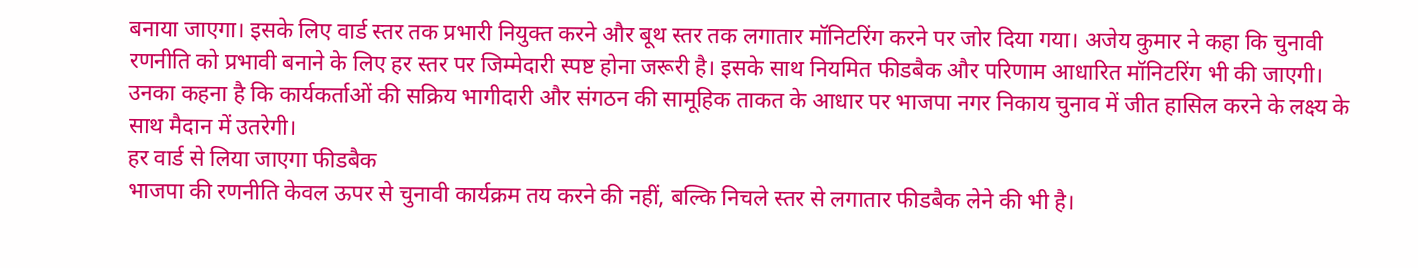बनाया जाएगा। इसके लिए वार्ड स्तर तक प्रभारी नियुक्त करने और बूथ स्तर तक लगातार मॉनिटरिंग करने पर जोर दिया गया। अजेय कुमार ने कहा कि चुनावी रणनीति को प्रभावी बनाने के लिए हर स्तर पर जिम्मेदारी स्पष्ट होना जरूरी है। इसके साथ नियमित फीडबैक और परिणाम आधारित मॉनिटरिंग भी की जाएगी। उनका कहना है कि कार्यकर्ताओं की सक्रिय भागीदारी और संगठन की सामूहिक ताकत के आधार पर भाजपा नगर निकाय चुनाव में जीत हासिल करने के लक्ष्य के साथ मैदान में उतरेगी।
हर वार्ड से लिया जाएगा फीडबैक
भाजपा की रणनीति केवल ऊपर से चुनावी कार्यक्रम तय करने की नहीं, बल्कि निचले स्तर से लगातार फीडबैक लेने की भी है।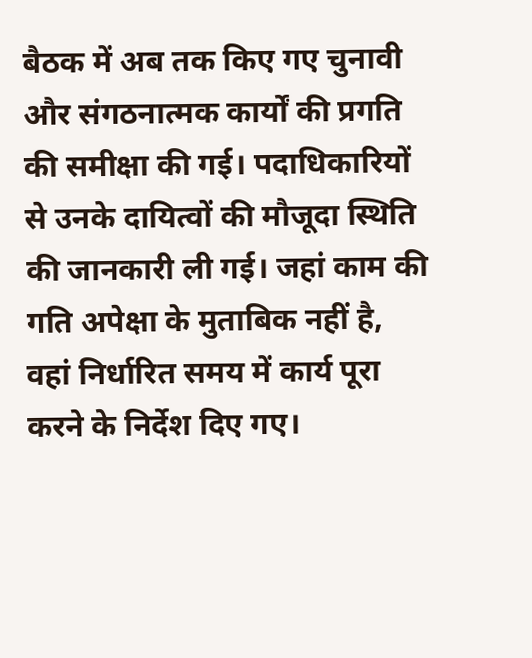बैठक में अब तक किए गए चुनावी और संगठनात्मक कार्यों की प्रगति की समीक्षा की गई। पदाधिकारियों से उनके दायित्वों की मौजूदा स्थिति की जानकारी ली गई। जहां काम की गति अपेक्षा के मुताबिक नहीं है, वहां निर्धारित समय में कार्य पूरा करने के निर्देश दिए गए।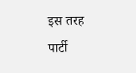इस तरह पार्टी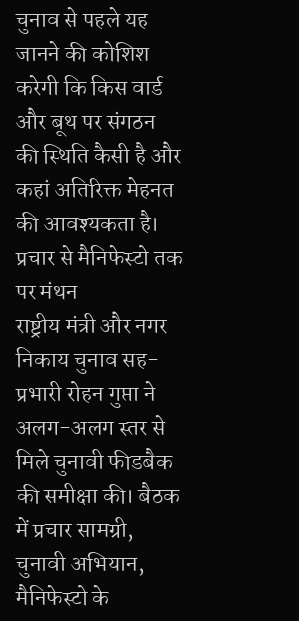चुनाव से पहले यह जानने की कोशिश करेगी कि किस वार्ड और बूथ पर संगठन की स्थिति कैसी है और कहां अतिरिक्त मेहनत की आवश्यकता है।
प्रचार से मैनिफेस्टो तक पर मंथन
राष्ट्रीय मंत्री और नगर निकाय चुनाव सह-प्रभारी रोहन गुप्ता ने अलग-अलग स्तर से मिले चुनावी फीडबैक की समीक्षा की। बैठक में प्रचार सामग्री, चुनावी अभियान, मैनिफेस्टो के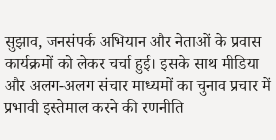सुझाव, जनसंपर्क अभियान और नेताओं के प्रवास कार्यक्रमों को लेकर चर्चा हुई। इसके साथ मीडिया और अलग-अलग संचार माध्यमों का चुनाव प्रचार में प्रभावी इस्तेमाल करने की रणनीति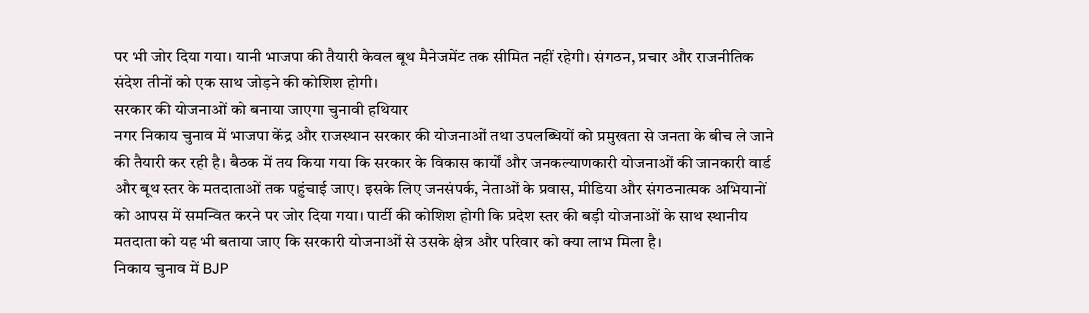पर भी जोर दिया गया। यानी भाजपा की तैयारी केवल बूथ मैनेजमेंट तक सीमित नहीं रहेगी। संगठन, प्रचार और राजनीतिक संदेश तीनों को एक साथ जोड़ने की कोशिश होगी।
सरकार की योजनाओं को बनाया जाएगा चुनावी हथियार
नगर निकाय चुनाव में भाजपा केंद्र और राजस्थान सरकार की योजनाओं तथा उपलब्धियों को प्रमुखता से जनता के बीच ले जाने की तैयारी कर रही है। बैठक में तय किया गया कि सरकार के विकास कार्यों और जनकल्याणकारी योजनाओं की जानकारी वार्ड और बूथ स्तर के मतदाताओं तक पहुंचाई जाए। इसके लिए जनसंपर्क, नेताओं के प्रवास, मीडिया और संगठनात्मक अभियानों को आपस में समन्वित करने पर जोर दिया गया। पार्टी की कोशिश होगी कि प्रदेश स्तर की बड़ी योजनाओं के साथ स्थानीय मतदाता को यह भी बताया जाए कि सरकारी योजनाओं से उसके क्षेत्र और परिवार को क्या लाभ मिला है।
निकाय चुनाव में BJP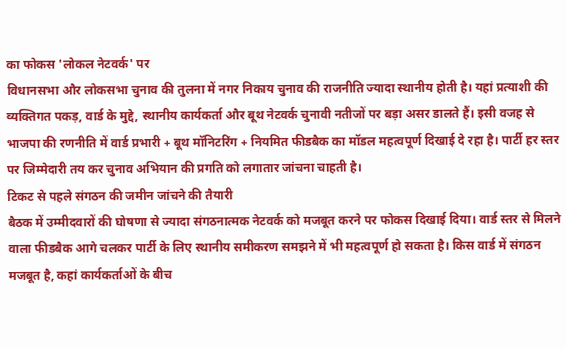का फोकस 'लोकल नेटवर्क' पर
विधानसभा और लोकसभा चुनाव की तुलना में नगर निकाय चुनाव की राजनीति ज्यादा स्थानीय होती है। यहां प्रत्याशी की व्यक्तिगत पकड़, वार्ड के मुद्दे, स्थानीय कार्यकर्ता और बूथ नेटवर्क चुनावी नतीजों पर बड़ा असर डालते हैं। इसी वजह से भाजपा की रणनीति में वार्ड प्रभारी + बूथ मॉनिटरिंग + नियमित फीडबैक का मॉडल महत्वपूर्ण दिखाई दे रहा है। पार्टी हर स्तर पर जिम्मेदारी तय कर चुनाव अभियान की प्रगति को लगातार जांचना चाहती है।
टिकट से पहले संगठन की जमीन जांचने की तैयारी
बैठक में उम्मीदवारों की घोषणा से ज्यादा संगठनात्मक नेटवर्क को मजबूत करने पर फोकस दिखाई दिया। वार्ड स्तर से मिलने वाला फीडबैक आगे चलकर पार्टी के लिए स्थानीय समीकरण समझने में भी महत्वपूर्ण हो सकता है। किस वार्ड में संगठन मजबूत है, कहां कार्यकर्ताओं के बीच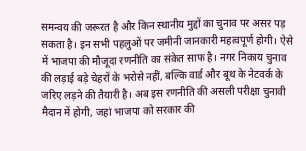समन्वय की जरूरत है और किन स्थानीय मुद्दों का चुनाव पर असर पड़ सकता है। इन सभी पहलुओं पर जमीनी जानकारी महत्वपूर्ण होगी। ऐसे में भाजपा की मौजूदा रणनीति का संकेत साफ है। नगर निकाय चुनाव की लड़ाई बड़े चेहरों के भरोसे नहीं, बल्कि वार्ड और बूथ के नेटवर्क के जरिए लड़ने की तैयारी है। अब इस रणनीति की असली परीक्षा चुनावी मैदान में होगी, जहां भाजपा को सरकार की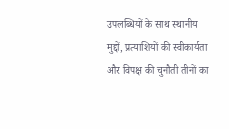उपलब्धियों के साथ स्थानीय मुद्दों, प्रत्याशियों की स्वीकार्यता और विपक्ष की चुनौती तीनों का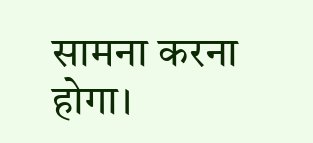सामना करना होगा।